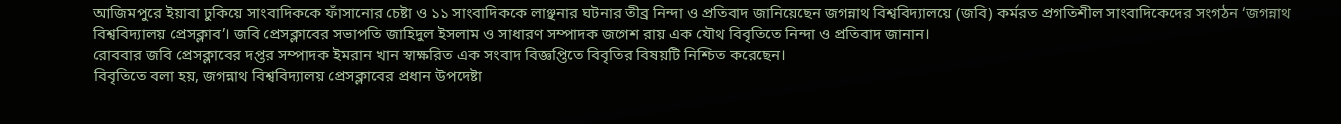আজিমপুরে ইয়াবা ঢুকিয়ে সাংবাদিককে ফাঁসানোর চেষ্টা ও ১১ সাংবাদিককে লাঞ্ছনার ঘটনার তীব্র নিন্দা ও প্রতিবাদ জানিয়েছেন জগন্নাথ বিশ্ববিদ্যালয়ে (জবি) কর্মরত প্রগতিশীল সাংবাদিকেদের সংগঠন ‘জগন্নাথ বিশ্ববিদ্যালয় প্রেসক্লাব’। জবি প্রেসক্লাবের সভাপতি জাহিদুল ইসলাম ও সাধারণ সম্পাদক জগেশ রায় এক যৌথ বিবৃতিতে নিন্দা ও প্রতিবাদ জানান।
রোববার জবি প্রেসক্লাবের দপ্তর সম্পাদক ইমরান খান স্বাক্ষরিত এক সংবাদ বিজ্ঞপ্তিতে বিবৃতির বিষয়টি নিশ্চিত করেছেন।
বিবৃতিতে বলা হয়, জগন্নাথ বিশ্ববিদ্যালয় প্রেসক্লাবের প্রধান উপদেষ্টা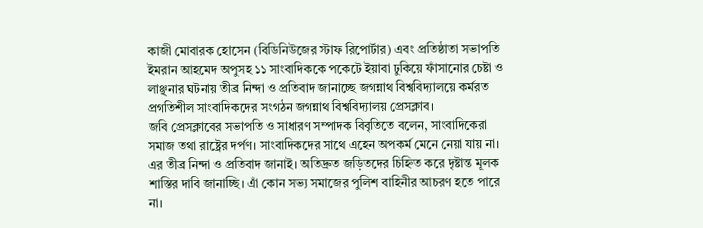কাজী মোবারক হোসেন (বিডিনিউজের স্টাফ রিপোর্টার) এবং প্রতিষ্ঠাতা সভাপতি ইমরান আহমেদ অপুসহ ১১ সাংবাদিককে পকেটে ইয়াবা ঢুকিয়ে ফাঁসানোর চেষ্টা ও লাঞ্ছনার ঘটনায় তীব্র নিন্দা ও প্রতিবাদ জানাচ্ছে জগন্নাথ বিশ্ববিদ্যালয়ে কর্মরত প্রগতিশীল সাংবাদিকদের সংগঠন জগন্নাথ বিশ্ববিদ্যালয় প্রেসক্লাব।
জবি প্রেসক্লাবের সভাপতি ও সাধারণ সম্পাদক বিবৃতিতে বলেন, সাংবাদিকেরা সমাজ তথা রাষ্ট্রের দর্পণ। সাংবাদিকদের সাথে এহেন অপকর্ম মেনে নেয়া যায় না। এর তীব্র নিন্দা ও প্রতিবাদ জানাই। অতিদ্রুত জড়িতদের চিহ্নিত করে দৃষ্টান্ত মূলক শাস্তির দাবি জানাচ্ছি। এাঁ কোন সভ্য সমাজের পুলিশ বাহিনীর আচরণ হতে পারে না।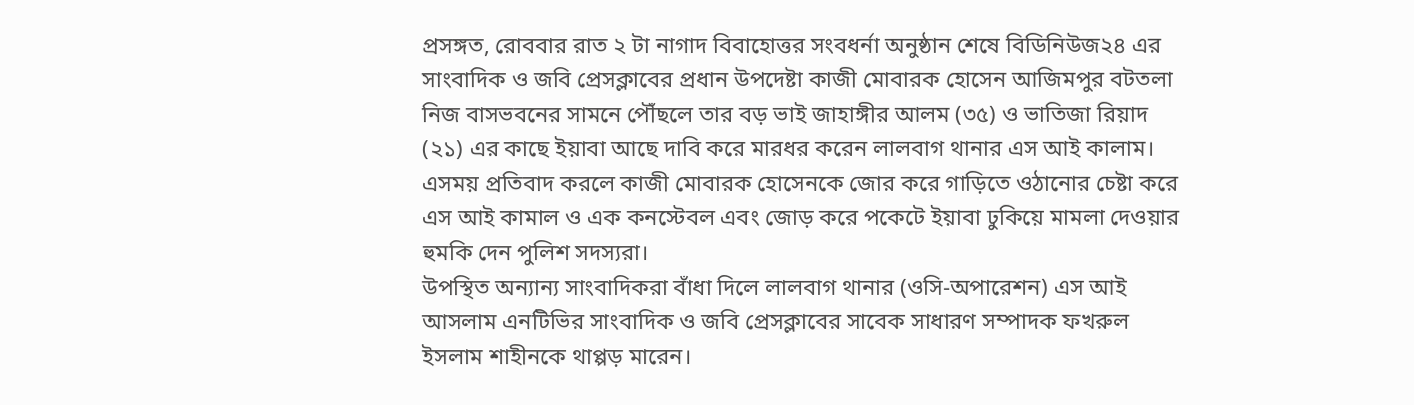প্রসঙ্গত, রোববার রাত ২ টা নাগাদ বিবাহোত্তর সংবধর্না অনুষ্ঠান শেষে বিডিনিউজ২৪ এর সাংবাদিক ও জবি প্রেসক্লাবের প্রধান উপদেষ্টা কাজী মোবারক হোসেন আজিমপুর বটতলা নিজ বাসভবনের সামনে পৌঁছলে তার বড় ভাই জাহাঙ্গীর আলম (৩৫) ও ভাতিজা রিয়াদ (২১) এর কাছে ইয়াবা আছে দাবি করে মারধর করেন লালবাগ থানার এস আই কালাম।
এসময় প্রতিবাদ করলে কাজী মোবারক হোসেনকে জোর করে গাড়িতে ওঠানোর চেষ্টা করে এস আই কামাল ও এক কনস্টেবল এবং জোড় করে পকেটে ইয়াবা ঢুকিয়ে মামলা দেওয়ার হুমকি দেন পুলিশ সদস্যরা।
উপস্থিত অন্যান্য সাংবাদিকরা বাঁধা দিলে লালবাগ থানার (ওসি-অপারেশন) এস আই আসলাম এনটিভির সাংবাদিক ও জবি প্রেসক্লাবের সাবেক সাধারণ সম্পাদক ফখরুল ইসলাম শাহীনকে থাপ্পড় মারেন।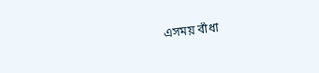এসময় বাঁধা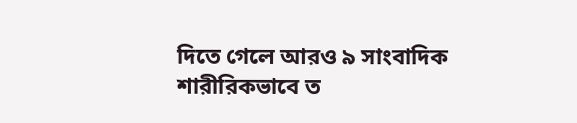দিতে গেলে আরও ৯ সাংবাদিক শারীরিকভাবে ত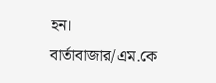হন।
বার্তাবাজার/এম.কে